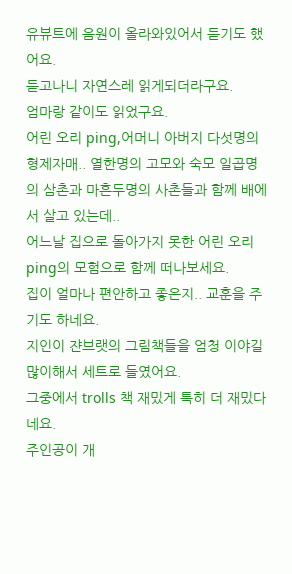유뷰트에 음원이 올라와있어서 듣기도 했어요.
듣고나니 자연스레 읽게되더라구요.
엄마랑 같이도 읽었구요.
어린 오리 ping,어머니 아버지 다섯명의 형제자매.. 열한명의 고모와 숙모 일곱명의 삼촌과 마흔두명의 사촌들과 함께 배에서 살고 있는데..
어느날 집으로 돌아가지 못한 어린 오리 ping의 모험으로 함께 떠나보세요.
집이 얼마나 편안하고 좋은지.. 교훈을 주기도 하네요.
지인이 쟌브랫의 그림책들을 엄청 이야길 많이해서 세트로 들였어요.
그중에서 trolls 책 재밌게 특히 더 재밌다네요.
주인공이 개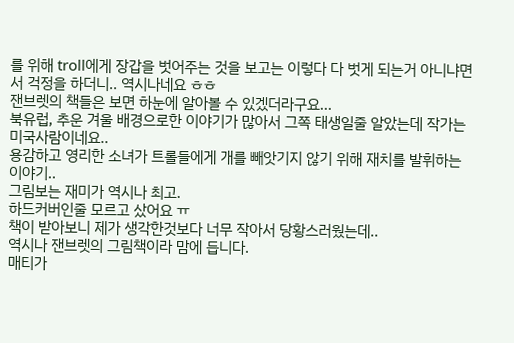를 위해 troll에게 장갑을 벗어주는 것을 보고는 이렇다 다 벗게 되는거 아니냐면서 걱정을 하더니.. 역시나네요 ㅎㅎ
잰브렛의 책들은 보면 하눈에 알아볼 수 있겠더라구요...
북유럽, 추운 겨울 배경으로한 이야기가 많아서 그쪽 태생일줄 알았는데 작가는 미국사람이네요..
용감하고 영리한 소녀가 트롤들에게 개를 빼앗기지 않기 위해 재치를 발휘하는 이야기..
그림보는 재미가 역시나 최고.
하드커버인줄 모르고 샀어요 ㅠ
책이 받아보니 제가 생각한것보다 너무 작아서 당황스러웠는데..
역시나 잰브렛의 그림책이라 맘에 듭니다.
매티가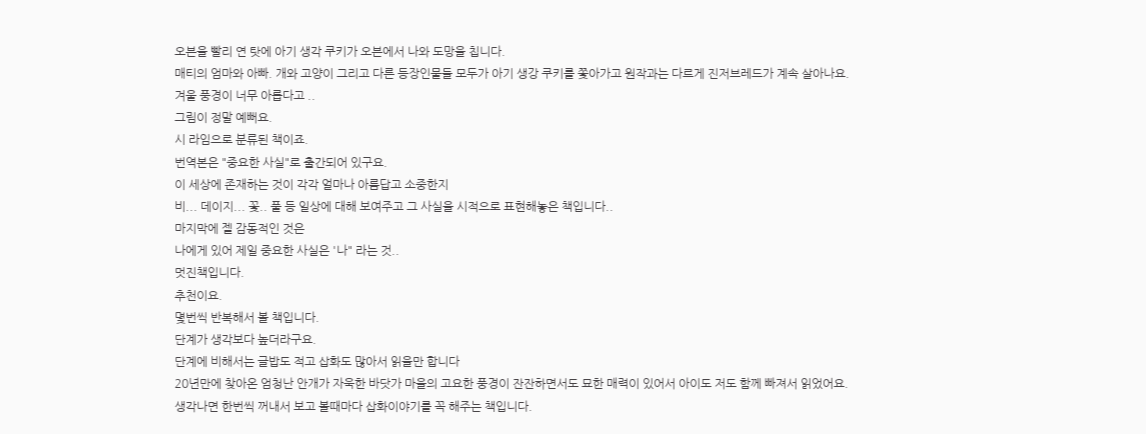오븐을 빨리 연 탓에 아기 생각 쿠키가 오븐에서 나와 도망을 칩니다.
매티의 엄마와 아빠. 개와 고양이 그리고 다른 등장인물들 모두가 아기 생강 쿠키를 쫓아가고 원작과는 다르게 진저브레드가 계속 살아나요.
겨울 풍경이 너무 아릅다고 ..
그림이 정말 예뻐요.
시 라임으로 분류된 책이죠.
번역본은 "중요한 사실"로 출간되어 있구요.
이 세상에 존재하는 것이 각각 얼마나 아름답고 소중한지
비... 데이지... 꽃.. 풀 등 일상에 대해 보여주고 그 사실을 시적으로 표현해놓은 책입니다..
마지막에 젤 감동적인 것은
나에게 있어 제일 중요한 사실은 '나" 라는 것..
멋진책입니다.
추천이요.
몇번씩 반복해서 볼 책입니다.
단계가 생각보다 높더라구요.
단계에 비해서는 글밥도 적고 삽화도 많아서 읽을만 합니다
20년만에 찾아온 엄청난 안개가 자욱한 바닷가 마을의 고요한 풍경이 잔잔하면서도 묘한 매력이 있어서 아이도 저도 함께 빠져서 읽었어요.
생각나면 한번씩 꺼내서 보고 볼때마다 삽화이야기를 꼭 해주는 책입니다.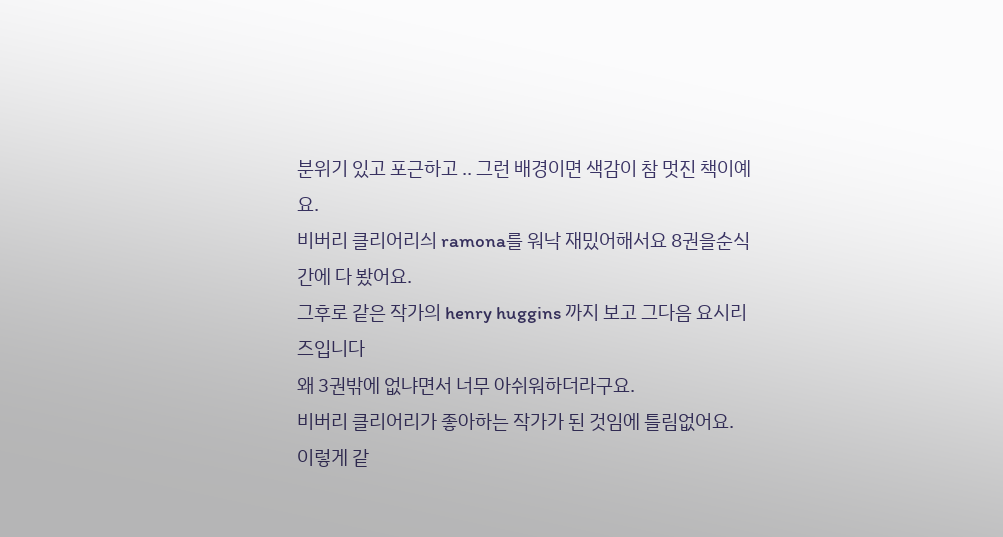분위기 있고 포근하고 .. 그런 배경이면 색감이 참 멋진 책이예요.
비버리 클리어리싀 ramona를 워낙 재밌어해서요 8권을순식간에 다 봤어요.
그후로 같은 작가의 henry huggins 까지 보고 그다음 요시리즈입니다
왜 3권밖에 없냐면서 너무 아쉬워하더라구요.
비버리 클리어리가 좋아하는 작가가 된 것임에 틀림없어요.
이렇게 같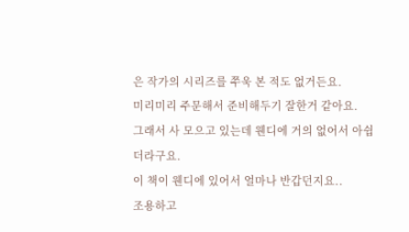은 작가의 시리즈를 쭈욱 본 적도 없거든요.
미리미리 주문해서 준비해두기 잘한거 같아요.
그래서 사 모으고 있는데 웬디에 거의 없어서 아쉽더라구요.
이 책이 웬디에 있어서 얼마나 반갑던지요..
조용하고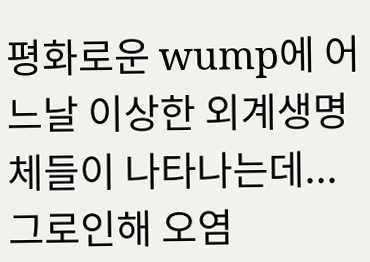평화로운 wump에 어느날 이상한 외계생명체들이 나타나는데...
그로인해 오염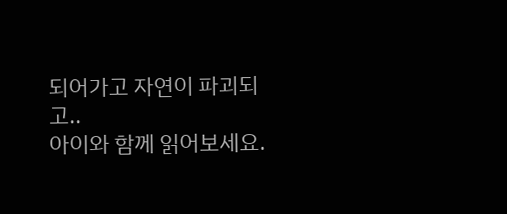되어가고 자연이 파괴되고..
아이와 함께 읽어보세요.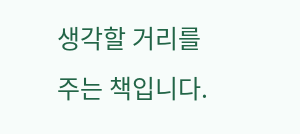생각할 거리를 주는 책입니다.